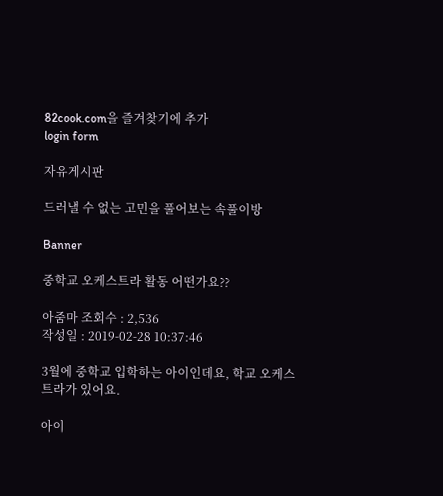82cook.com을 즐겨찾기에 추가
login form

자유게시판

드러낼 수 없는 고민을 풀어보는 속풀이방

Banner

중학교 오케스트라 활동 어떤가요??

아줌마 조회수 : 2,536
작성일 : 2019-02-28 10:37:46

3월에 중학교 입학하는 아이인데요, 학교 오케스트라가 있어요.

아이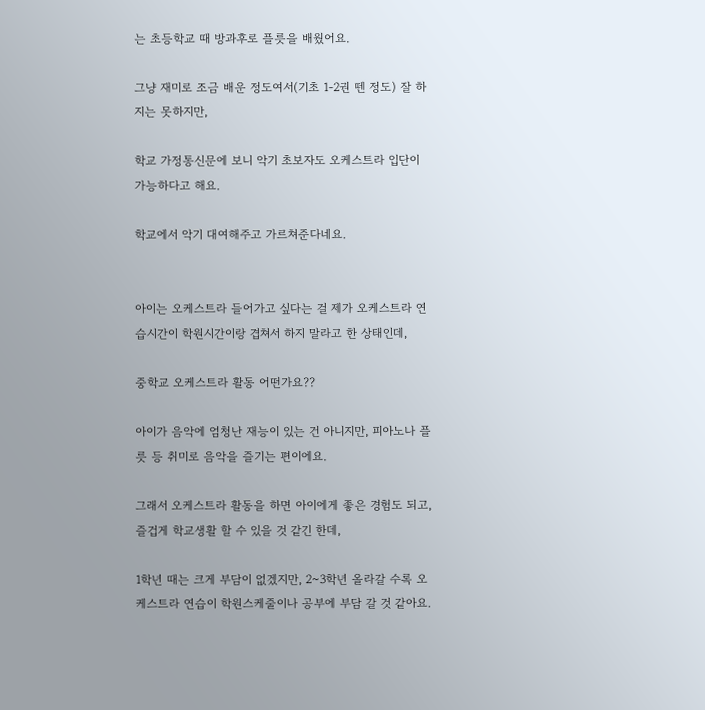는 초등학교 때 방과후로 플릇을 배웠어요.

그냥 재미로 조금 배운 정도여서(기초 1-2권 뗀 정도) 잘 하지는 못하지만,

학교 가정통신문에 보니 악기 초보자도 오케스트라 입단이 가능하다고 해요.

학교에서 악기 대여해주고 가르쳐준다네요.


아이는 오케스트라 들어가고 싶다는 걸 제가 오케스트라 연습시간이 학원시간이랑 겹쳐서 하지 말라고 한 상태인데,

중학교 오케스트라 활동 어떤가요??

아이가 음악에 엄청난 재능이 있는 건 아니지만, 피아노나 플릇 등 취미로 음악을 즐기는 편이에요.

그래서 오케스트라 활동을 하면 아이에게 좋은 경험도 되고, 즐겁게 학교생활 할 수 있을 것 같긴 한데,

1학년 때는 크게 부담이 없겠지만, 2~3학년 올라갈 수록 오케스트라 연습이 학원스케줄이나 공부에 부담 갈 것 같아요.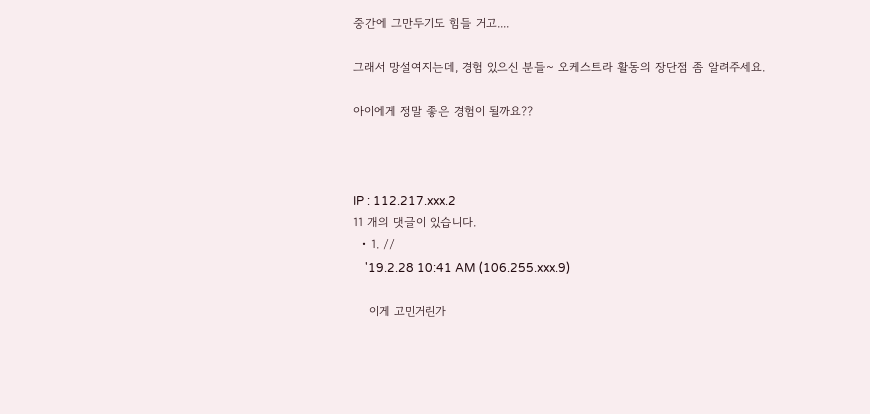중간에 그만두기도 힘들 거고....

그래서 망설여지는데, 경험 있으신 분들~ 오케스트라 활동의 장단점 좀 알려주세요.

아이에게 정말 좋은 경험이 될까요??



IP : 112.217.xxx.2
11 개의 댓글이 있습니다.
  • 1. //
    '19.2.28 10:41 AM (106.255.xxx.9)

    이게 고민거린가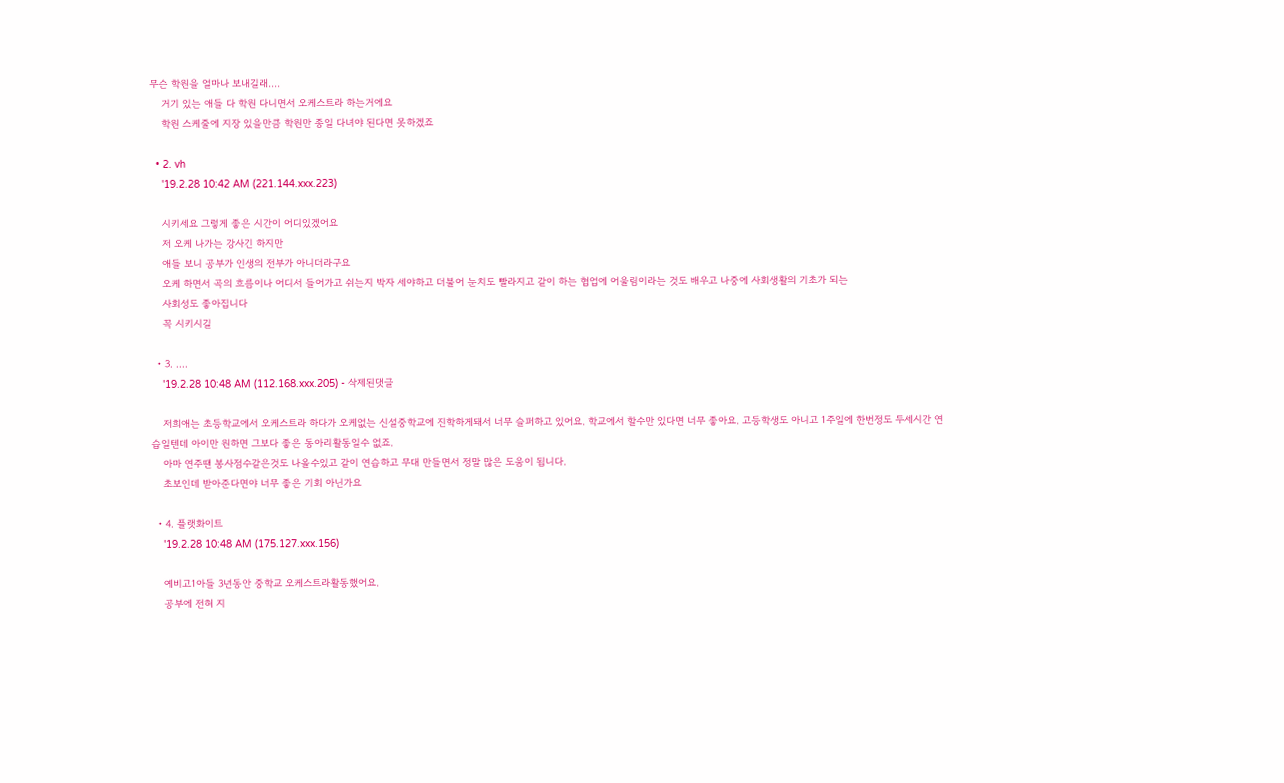무슨 학원을 얼마나 보내길래....
    거기 있는 애들 다 학원 다니면서 오케스트라 하는거에요
    학원 스케줄에 지장 있을만큼 학원만 종일 다녀야 된다면 못하겠죠

  • 2. vh
    '19.2.28 10:42 AM (221.144.xxx.223)

    시키세요 그렇게 좋은 시간이 어디있겠어요
    저 오케 나가는 강사긴 하지만
    애들 보니 공부가 인생의 전부가 아니더라구요
    오케 하면서 곡의 흐름이나 어디서 들어가고 쉬는지 박자 세야하고 더불어 눈치도 빨라지고 같이 하는 협업에 어울림이라는 것도 배우고 나중에 사회생활의 기초가 되는
    사회성도 좋아집니다
    꼭 시키시길

  • 3. ....
    '19.2.28 10:48 AM (112.168.xxx.205) - 삭제된댓글

    저희애는 초등학교에서 오케스트라 하다가 오케없는 신설중학교에 진학하게돼서 너무 슬퍼하고 있어요. 학교에서 할수만 있다면 너무 좋아요. 고등학생도 아니고 1주일에 한번정도 두세시간 연습일텐데 아이만 원하면 그보다 좋은 동아리활동일수 없죠.
    아마 연주땐 봉사점수같은것도 나올수있고 같이 연습하고 무대 만들면서 정말 많은 도움이 됩니다.
    초보인데 받아준다면야 너무 좋은 기회 아닌가요

  • 4. 플랫화이트
    '19.2.28 10:48 AM (175.127.xxx.156)

    예비고1아들 3년동안 중학교 오케스트라활동했어요.
    공부에 전혀 지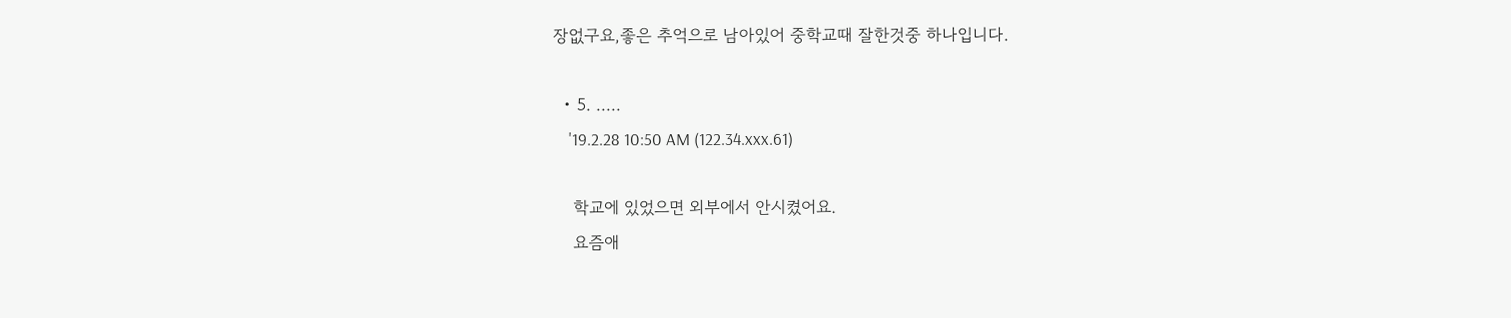장없구요,좋은 추억으로 남아있어 중학교때 잘한것중 하나입니다.

  • 5. .....
    '19.2.28 10:50 AM (122.34.xxx.61)

    학교에 있었으면 외부에서 안시켰어요.
    요즘애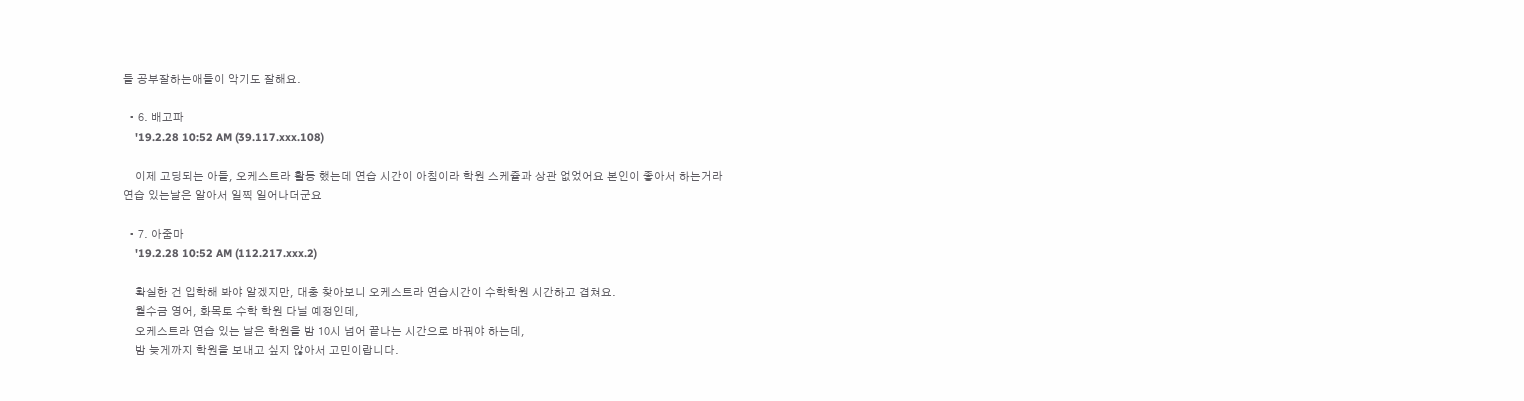들 공부잘하는애들이 악기도 잘해요.

  • 6. 배고파
    '19.2.28 10:52 AM (39.117.xxx.108)

    이제 고딩되는 아들, 오케스트라 활동 했는데 연습 시간이 아침이라 학원 스케쥴과 상관 없었어요 본인이 좋아서 하는거라 연습 있는날은 알아서 일찍 일어나더군요

  • 7. 아줌마
    '19.2.28 10:52 AM (112.217.xxx.2)

    확실한 건 입학해 봐야 알겠지만, 대충 찾아보니 오케스트라 연습시간이 수학학원 시간하고 겹쳐요.
    월수금 영어, 화목토 수학 학원 다닐 예정인데,
    오케스트라 연습 있는 날은 학원을 밤 10시 넘어 끝나는 시간으로 바꿔야 하는데,
    밤 늦게까지 학원을 보내고 싶지 않아서 고민이랍니다.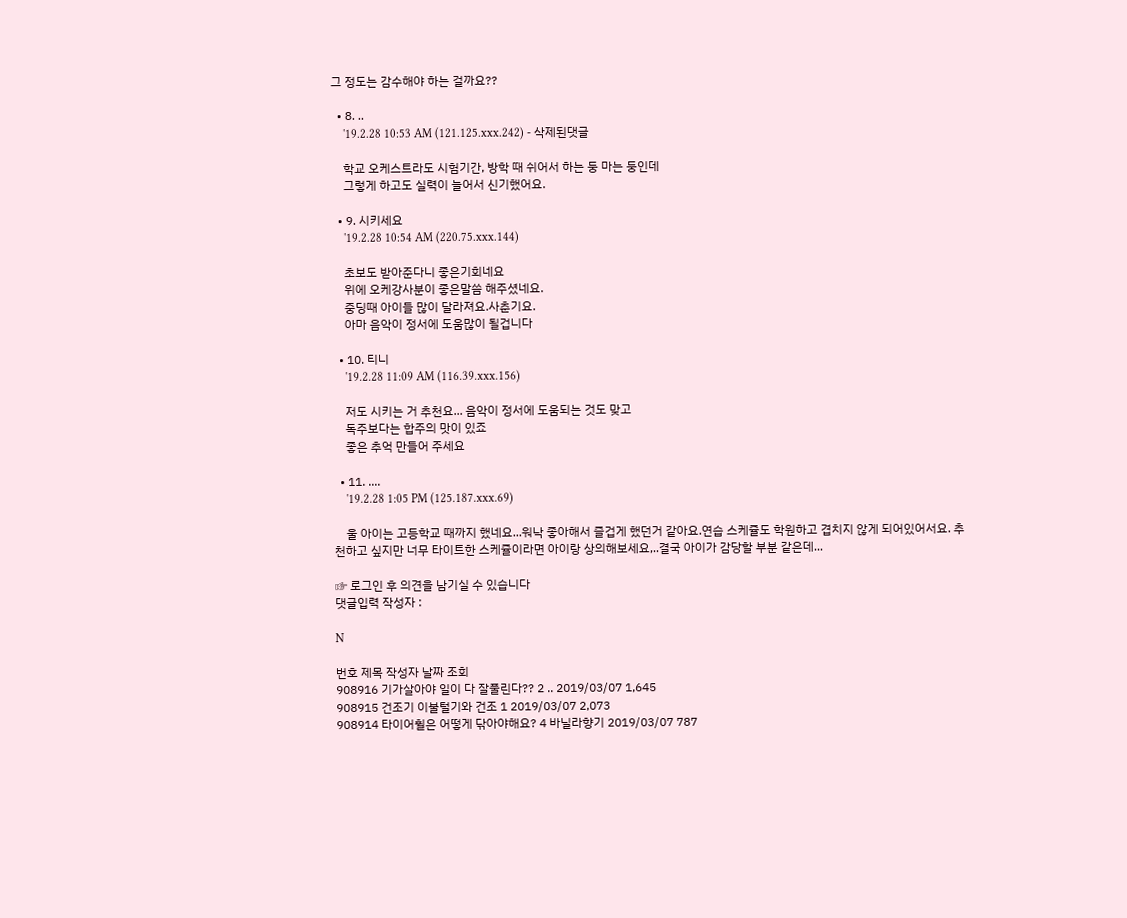그 정도는 감수해야 하는 걸까요??

  • 8. ..
    '19.2.28 10:53 AM (121.125.xxx.242) - 삭제된댓글

    학교 오케스트라도 시험기간, 방학 때 쉬어서 하는 둥 마는 둥인데
    그렇게 하고도 실력이 늘어서 신기했어요.

  • 9. 시키세요
    '19.2.28 10:54 AM (220.75.xxx.144)

    초보도 받아준다니 좋은기회네요
    위에 오케강사분이 좋은말씀 해주셨네요.
    중딩때 아이들 많이 달라져요.사춘기요.
    아마 음악이 정서에 도움많이 될겁니다

  • 10. 티니
    '19.2.28 11:09 AM (116.39.xxx.156)

    저도 시키는 거 추천요... 음악이 정서에 도움되는 것도 맞고
    독주보다는 합주의 맛이 있죠
    좋은 추억 만들어 주세요

  • 11. ....
    '19.2.28 1:05 PM (125.187.xxx.69)

    울 아이는 고등학교 때까지 했네요...워낙 좋아해서 즐겁게 했던거 같아요.연습 스케쥴도 학원하고 겹치지 않게 되어있어서요. 추천하고 싶지만 너무 타이트한 스케쥴이라면 아이랑 상의해보세요,..결국 아이가 감당할 부분 같은데...

☞ 로그인 후 의견을 남기실 수 있습니다
댓글입력 작성자 :

N

번호 제목 작성자 날짜 조회
908916 기가살아야 일이 다 잘풀린다?? 2 .. 2019/03/07 1,645
908915 건조기 이불털기와 건조 1 2019/03/07 2,073
908914 타이어휠은 어떻게 닦아야해요? 4 바닐라향기 2019/03/07 787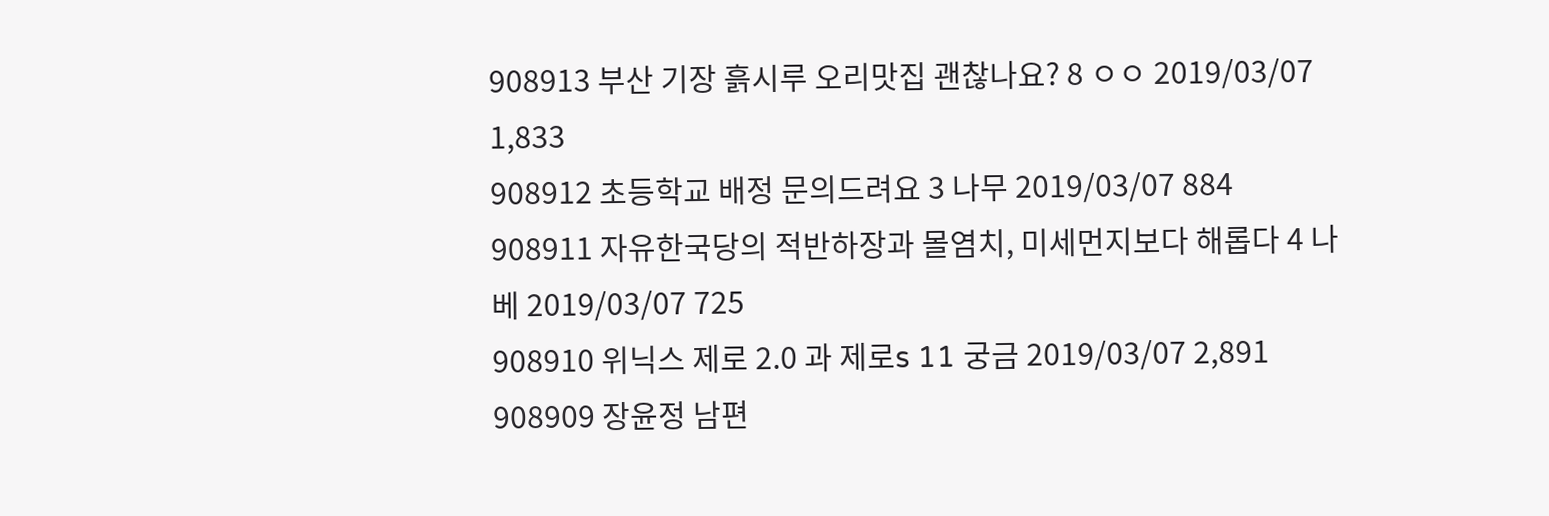908913 부산 기장 흙시루 오리맛집 괜찮나요? 8 ㅇㅇ 2019/03/07 1,833
908912 초등학교 배정 문의드려요 3 나무 2019/03/07 884
908911 자유한국당의 적반하장과 몰염치, 미세먼지보다 해롭다 4 나베 2019/03/07 725
908910 위닉스 제로 2.0 과 제로s 11 궁금 2019/03/07 2,891
908909 장윤정 남편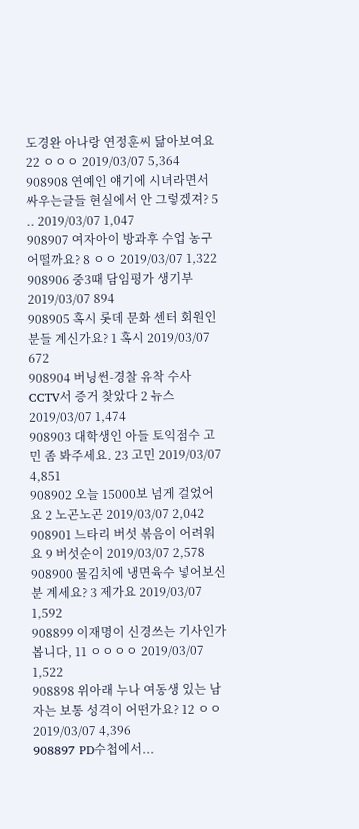도경완 아나랑 연정훈씨 닮아보여요 22 ㅇㅇㅇ 2019/03/07 5,364
908908 연예인 얘기에 시녀라면서 싸우는글들 현실에서 안 그렇겠져? 5 .. 2019/03/07 1,047
908907 여자아이 방과후 수업 농구 어떨까요? 8 ㅇㅇ 2019/03/07 1,322
908906 중3때 담임평가 생기부 2019/03/07 894
908905 혹시 롯데 문화 센터 회원인분들 계신가요? 1 혹시 2019/03/07 672
908904 버닝썬-경찰 유착 수사 CCTV서 증거 찾았다 2 뉴스 2019/03/07 1,474
908903 대학생인 아들 토익점수 고민 좀 봐주세요. 23 고민 2019/03/07 4,851
908902 오늘 15000보 넘게 걸었어요 2 노곤노곤 2019/03/07 2,042
908901 느타리 버섯 볶음이 어려워요 9 버섯순이 2019/03/07 2,578
908900 물김치에 냉면육수 넣어보신분 계세요? 3 제가요 2019/03/07 1,592
908899 이재명이 신경쓰는 기사인가 봅니다, 11 ㅇㅇㅇㅇ 2019/03/07 1,522
908898 위아래 누나 여동생 있는 남자는 보통 성격이 어떤가요? 12 ㅇㅇ 2019/03/07 4,396
908897 PD수첩에서...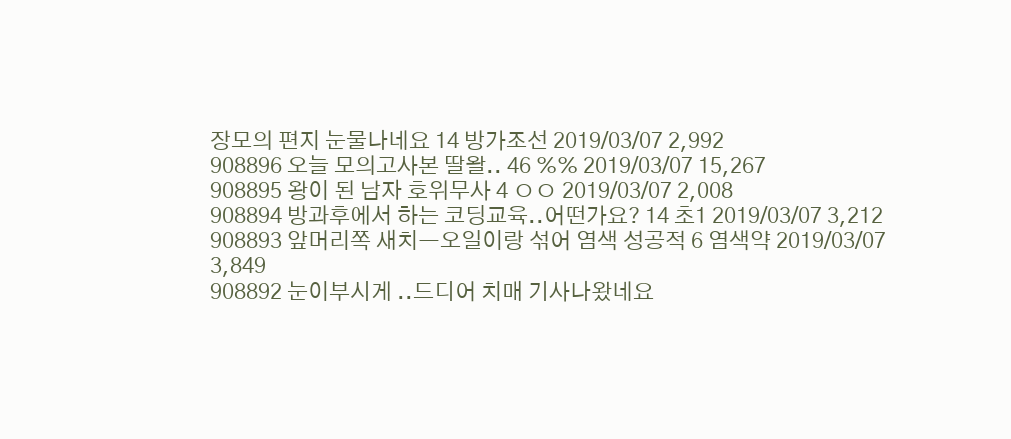장모의 편지 눈물나네요 14 방가조선 2019/03/07 2,992
908896 오늘 모의고사본 딸왈.. 46 %% 2019/03/07 15,267
908895 왕이 된 남자 호위무사 4 ㅇㅇ 2019/03/07 2,008
908894 방과후에서 하는 코딩교육..어떤가요? 14 초1 2019/03/07 3,212
908893 앞머리쪽 새치ㅡ오일이랑 섞어 염색 성공적 6 염색약 2019/03/07 3,849
908892 눈이부시게 ..드디어 치매 기사나왔네요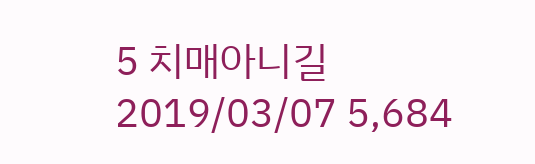5 치매아니길 2019/03/07 5,684